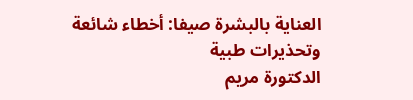العناية بالبشرة صيفا: أخطاء شائعة وتحذيرات طبية
الدكتورة مريم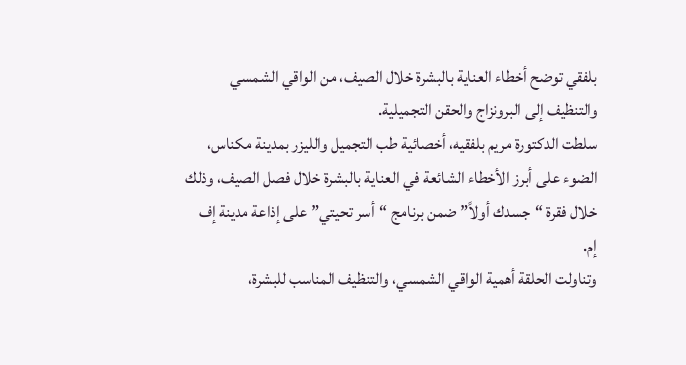بلفقي توضح أخطاء العناية بالبشرة خلال الصيف، من الواقي الشمسي والتنظيف إلى البرونزاج والحقن التجميلية.
سلطت الدكتورة مريم بلفقيه، أخصائية طب التجميل والليزر بمدينة مكناس، الضوء على أبرز الأخطاء الشائعة في العناية بالبشرة خلال فصل الصيف، وذلك خلال فقرة “جسدك أولاً” ضمن برنامج “أسر تحيتي” على إذاعة مدينة إف إم.
وتناولت الحلقة أهمية الواقي الشمسي، والتنظيف المناسب للبشرة،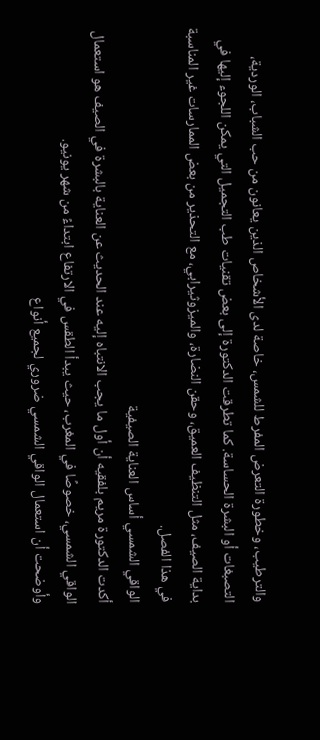والترطيب، وخطورة التعرض المفرط للشمس، خاصة لدى الأشخاص الذين يعانون من حب الشباب، الوردية، التصبغات أو البشرة الحساسة. كما تطرقت الدكتورة إلى بعض تقنيات طب التجميل التي يمكن اللجوء إليها في بداية الصيف، مثل التنظيف العميق، وحقن النضارة، والميزوثيرابي، مع التحذير من بعض الممارسات غير المناسبة في هذا الفصل.
الواقي الشمسي أساس العناية الصيفية
أكدت الدكتورة مريم بلفقيه أن أول ما يجب الانتباه إليه عند الحديث عن العناية بالبشرة في الصيف هو استعمال الواقي الشمسي، خصوصًا في المغرب، حيث يبدأ الطقس في الارتفاع ابتداءً من شهر يونيو.
وأوضحت أن استعمال الواقي الشمسي ضروري لجميع أنواع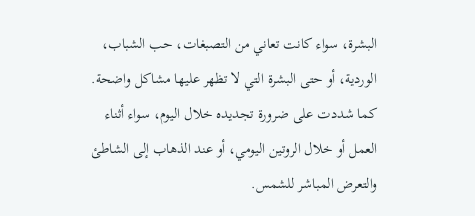البشرة، سواء كانت تعاني من التصبغات، حب الشباب، الوردية، أو حتى البشرة التي لا تظهر عليها مشاكل واضحة. كما شددت على ضرورة تجديده خلال اليوم، سواء أثناء العمل أو خلال الروتين اليومي، أو عند الذهاب إلى الشاطئ والتعرض المباشر للشمس.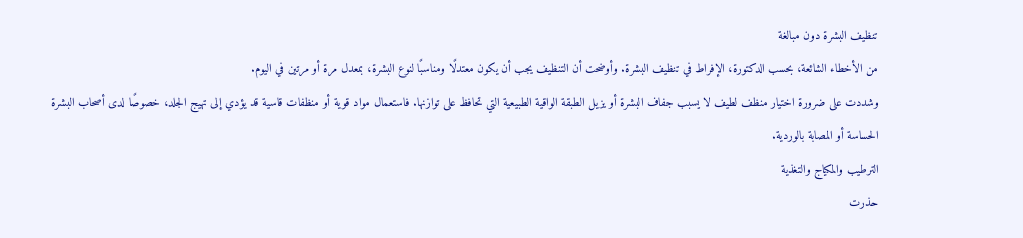تنظيف البشرة دون مبالغة
من الأخطاء الشائعة، بحسب الدكتورة، الإفراط في تنظيف البشرة. وأوضحت أن التنظيف يجب أن يكون معتدلًا ومناسبًا لنوع البشرة، بمعدل مرة أو مرتين في اليوم.
وشددت على ضرورة اختيار منظف لطيف لا يسبب جفاف البشرة أو يزيل الطبقة الواقية الطبيعية التي تحافظ على توازنها. فاستعمال مواد قوية أو منظفات قاسية قد يؤدي إلى تهيج الجلد، خصوصًا لدى أصحاب البشرة الحساسة أو المصابة بالوردية.
الترطيب والمكياج والتغذية
حذرت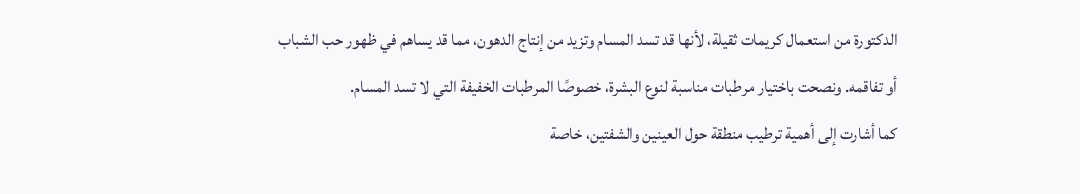الدكتورة من استعمال كريمات ثقيلة، لأنها قد تسد المسام وتزيد من إنتاج الدهون، مما قد يساهم في ظهور حب الشباب أو تفاقمه. ونصحت باختيار مرطبات مناسبة لنوع البشرة، خصوصًا المرطبات الخفيفة التي لا تسد المسام.
كما أشارت إلى أهمية ترطيب منطقة حول العينين والشفتين، خاصة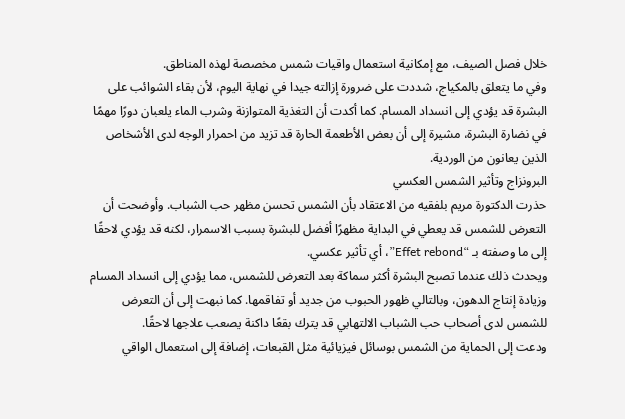خلال فصل الصيف، مع إمكانية استعمال واقيات شمس مخصصة لهذه المناطق.
وفي ما يتعلق بالمكياج، شددت على ضرورة إزالته جيدا في نهاية اليوم، لأن بقاء الشوائب على البشرة قد يؤدي إلى انسداد المسام. كما أكدت أن التغذية المتوازنة وشرب الماء يلعبان دورًا مهمًا في نضارة البشرة، مشيرة إلى أن بعض الأطعمة الحارة قد تزيد من احمرار الوجه لدى الأشخاص الذين يعانون من الوردية.
البرونزاج وتأثير الشمس العكسي
حذرت الدكتورة مريم بلفقيه من الاعتقاد بأن الشمس تحسن مظهر حب الشباب. وأوضحت أن التعرض للشمس قد يعطي في البداية مظهرًا أفضل للبشرة بسبب الاسمرار، لكنه قد يؤدي لاحقًا إلى ما وصفته بـ “Effet rebond”، أي تأثير عكسي.
ويحدث ذلك عندما تصبح البشرة أكثر سماكة بعد التعرض للشمس، مما يؤدي إلى انسداد المسام وزيادة إنتاج الدهون، وبالتالي ظهور الحبوب من جديد أو تفاقمها. كما نبهت إلى أن التعرض للشمس لدى أصحاب حب الشباب الالتهابي قد يترك بقعًا داكنة يصعب علاجها لاحقًا.
ودعت إلى الحماية من الشمس بوسائل فيزيائية مثل القبعات، إضافة إلى استعمال الواقي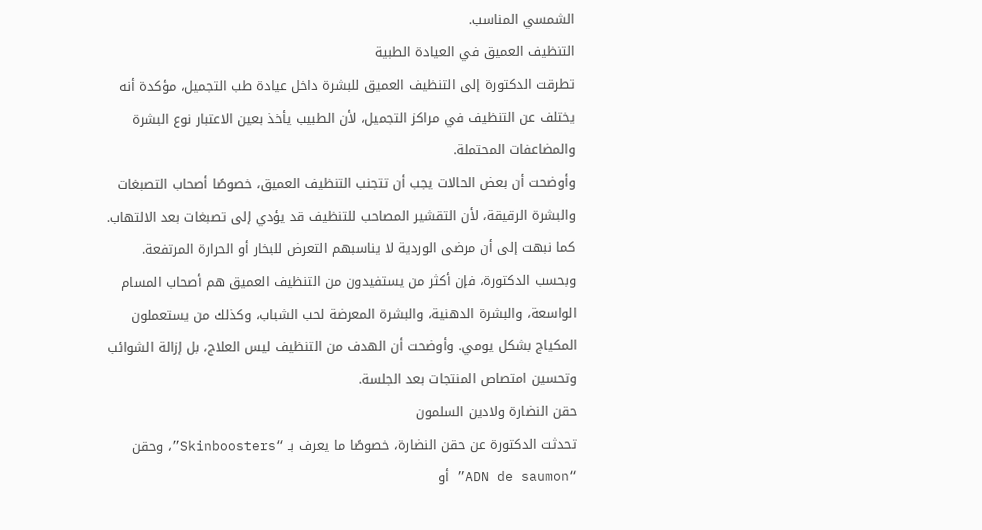الشمسي المناسب.
التنظيف العميق في العيادة الطبية
تطرقت الدكتورة إلى التنظيف العميق للبشرة داخل عيادة طب التجميل، مؤكدة أنه يختلف عن التنظيف في مراكز التجميل، لأن الطبيب يأخذ بعين الاعتبار نوع البشرة والمضاعفات المحتملة.
وأوضحت أن بعض الحالات يجب أن تتجنب التنظيف العميق، خصوصًا أصحاب التصبغات والبشرة الرقيقة، لأن التقشير المصاحب للتنظيف قد يؤدي إلى تصبغات بعد الالتهاب. كما نبهت إلى أن مرضى الوردية لا يناسبهم التعرض للبخار أو الحرارة المرتفعة.
وبحسب الدكتورة، فإن أكثر من يستفيدون من التنظيف العميق هم أصحاب المسام الواسعة، والبشرة الدهنية، والبشرة المعرضة لحب الشباب، وكذلك من يستعملون المكياج بشكل يومي. وأوضحت أن الهدف من التنظيف ليس العلاج، بل إزالة الشوائب وتحسين امتصاص المنتجات بعد الجلسة.
حقن النضارة ولادين السلمون
تحدثت الدكتورة عن حقن النضارة، خصوصًا ما يعرف بـ “Skinboosters”، وحقن “ADN de saumon” أو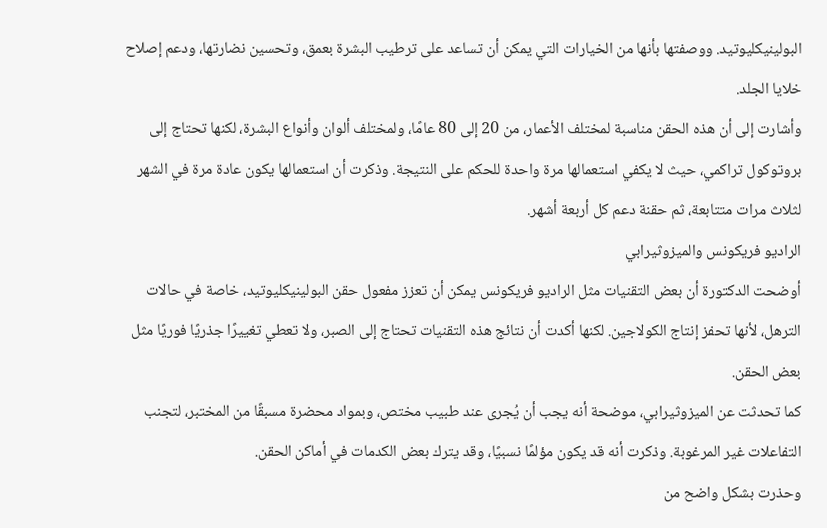البولينيكليوتيد. ووصفتها بأنها من الخيارات التي يمكن أن تساعد على ترطيب البشرة بعمق، وتحسين نضارتها، ودعم إصلاح خلايا الجلد.
وأشارت إلى أن هذه الحقن مناسبة لمختلف الأعمار، من 20 إلى 80 عامًا، ولمختلف ألوان وأنواع البشرة، لكنها تحتاج إلى بروتوكول تراكمي، حيث لا يكفي استعمالها مرة واحدة للحكم على النتيجة. وذكرت أن استعمالها يكون عادة مرة في الشهر لثلاث مرات متتابعة، ثم حقنة دعم كل أربعة أشهر.
الراديو فريكونس والميزوثيرابي
أوضحت الدكتورة أن بعض التقنيات مثل الراديو فريكونس يمكن أن تعزز مفعول حقن البولينيكليوتيد، خاصة في حالات الترهل، لأنها تحفز إنتاج الكولاجين. لكنها أكدت أن نتائج هذه التقنيات تحتاج إلى الصبر، ولا تعطي تغييرًا جذريًا فوريًا مثل بعض الحقن.
كما تحدثت عن الميزوثيرابي، موضحة أنه يجب أن يُجرى عند طبيب مختص، وبمواد محضرة مسبقًا من المختبر، لتجنب التفاعلات غير المرغوبة. وذكرت أنه قد يكون مؤلمًا نسبيًا، وقد يترك بعض الكدمات في أماكن الحقن.
وحذرت بشكل واضح من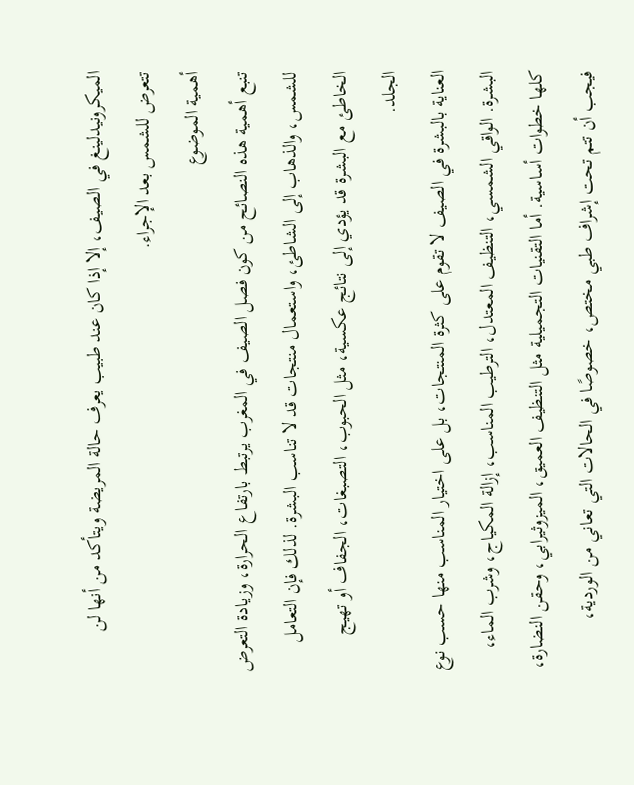الميكرونيدلينغ في الصيف، إلا إذا كان عند طبيب يعرف حالة المريضة ويتأكد من أنها لن تتعرض للشمس بعد الإجراء.
أهمية الموضوع
تنبع أهمية هذه النصائح من كون فصل الصيف في المغرب يرتبط بارتفاع الحرارة، وزيادة التعرض للشمس، والذهاب إلى الشاطئ، واستعمال منتجات قد لا تناسب البشرة. لذلك فإن التعامل الخاطئ مع البشرة قد يؤدي إلى نتائج عكسية، مثل الحبوب، التصبغات، الجفاف أو تهيج الجلد.
العناية بالبشرة في الصيف لا تقوم على كثرة المنتجات، بل على اختيار المناسب منها حسب نوع البشرة. الواقي الشمسي، التنظيف المعتدل، الترطيب المناسب، إزالة المكياج، وشرب الماء، كلها خطوات أساسية. أما التقنيات التجميلية مثل التنظيف العميق، الميزوثيرابي، وحقن النضارة، فيجب أن تتم تحت إشراف طبي مختص، خصوصًا في الحالات التي تعاني من الوردية،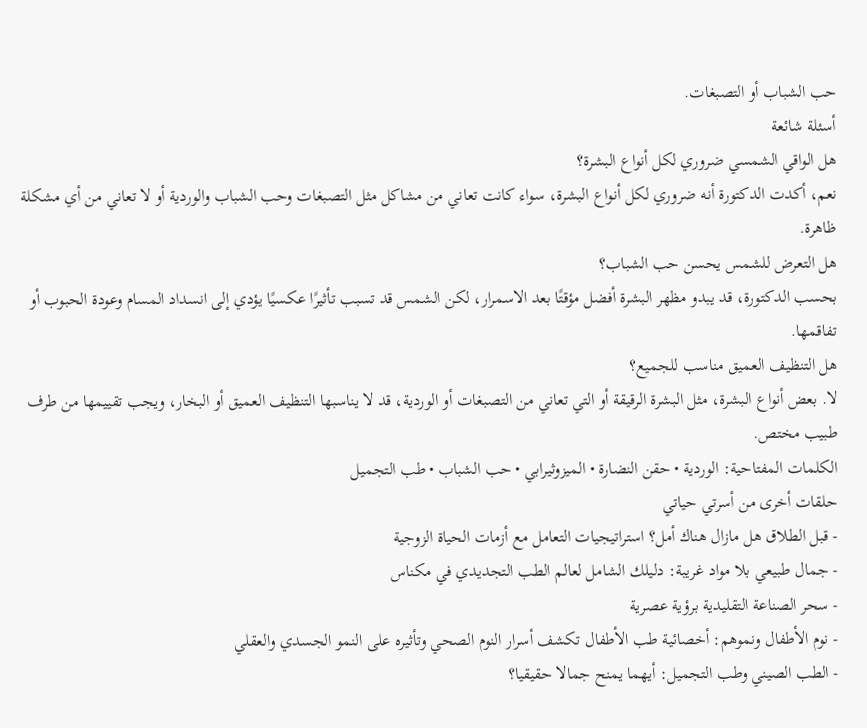حب الشباب أو التصبغات.
أسئلة شائعة
هل الواقي الشمسي ضروري لكل أنواع البشرة؟
نعم، أكدت الدكتورة أنه ضروري لكل أنواع البشرة، سواء كانت تعاني من مشاكل مثل التصبغات وحب الشباب والوردية أو لا تعاني من أي مشكلة ظاهرة.
هل التعرض للشمس يحسن حب الشباب؟
بحسب الدكتورة، قد يبدو مظهر البشرة أفضل مؤقتًا بعد الاسمرار، لكن الشمس قد تسبب تأثيرًا عكسيًا يؤدي إلى انسداد المسام وعودة الحبوب أو تفاقمها.
هل التنظيف العميق مناسب للجميع؟
لا. بعض أنواع البشرة، مثل البشرة الرقيقة أو التي تعاني من التصبغات أو الوردية، قد لا يناسبها التنظيف العميق أو البخار، ويجب تقييمها من طرف طبيب مختص.
الكلمات المفتاحية: الوردية • حقن النضارة • الميزوثيرابي • حب الشباب • طب التجميل
حلقات أخرى من أسرتي حياتي
- قبل الطلاق هل مازال هناك أمل؟ استراتيجيات التعامل مع أزمات الحياة الزوجية
- جمال طبيعي بلا مواد غريبة: دليلك الشامل لعالم الطب التجديدي في مكناس
- سحر الصناعة التقليدية برؤية عصرية
- نوم الأطفال ونموهم: أخصائية طب الأطفال تكشف أسرار النوم الصحي وتأثيره على النمو الجسدي والعقلي
- الطب الصيني وطب التجميل: أيهما يمنح جمالا حقيقيا؟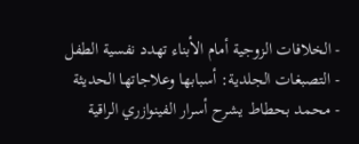- الخلافات الزوجية أمام الأبناء تهدد نفسية الطفل
- التصبغات الجلدية: أسبابها وعلاجاتها الحديثة
- محمد بحطاط يشرح أسرار الفينوازري الراقية